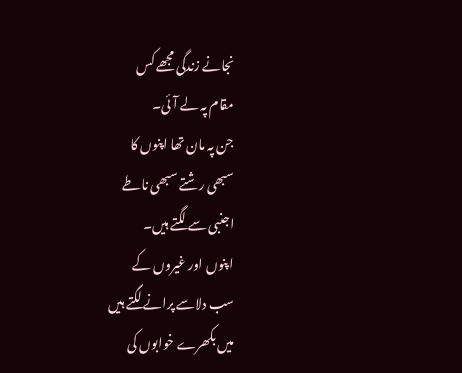نجانے زندگی مجھے کس
مقام پہ لے آئی۔
جن پہ مان تھا اپنوں کا
سبھی رشتے سبھی ناطے
اجنبی سے لگتے ہیں۔
اپنوں اور غیروں کے
سب دلاسے پرانے لگتے ہیں
میں بکھرے خوابوں کی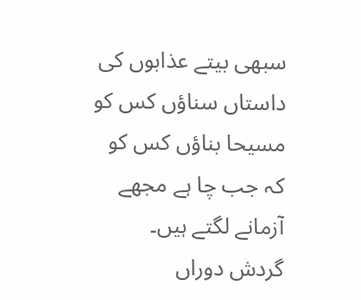سبھی بیتے عذابوں کی
داستاں سناؤں کس کو
مسیحا بناؤں کس کو
کہ جب چا ہے مجھے
آزمانے لگتے ہیں۔
گردش دوراں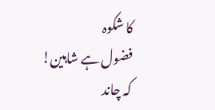کا شکوہ
فضول ہے شاہین!
کہ چاند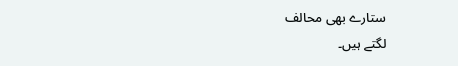ستارے بھی محالف
لگتے ہیں۔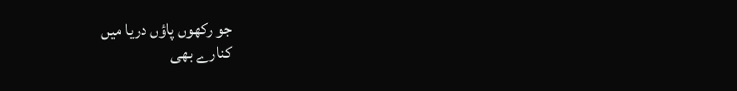جو رکھوں پاؤں دریا میں
کنارے بھی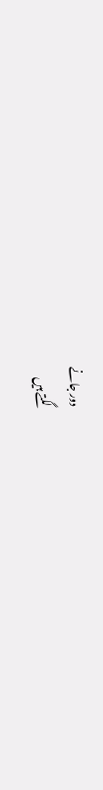دور جانے
لگتے ہیں